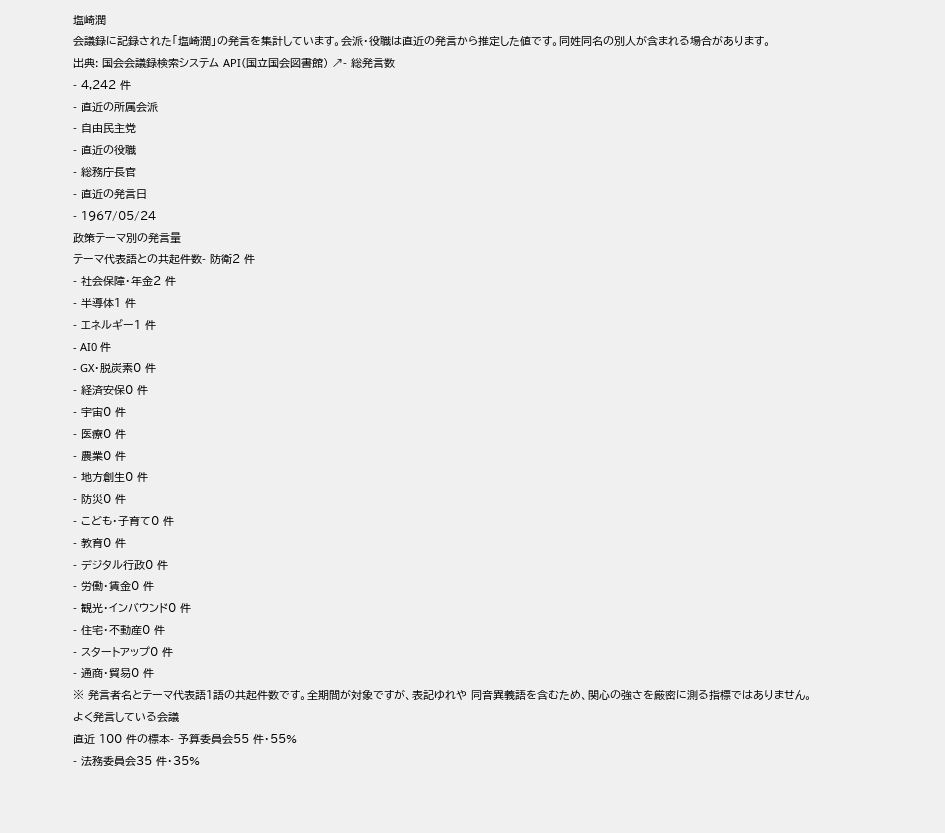塩崎潤
会議録に記録された「塩崎潤」の発言を集計しています。会派・役職は直近の発言から推定した値です。同姓同名の別人が含まれる場合があります。
出典: 国会会議録検索システム API(国立国会図書館) ↗- 総発言数
- 4,242 件
- 直近の所属会派
- 自由民主党
- 直近の役職
- 総務庁長官
- 直近の発言日
- 1967/05/24
政策テーマ別の発言量
テーマ代表語との共起件数- 防衛2 件
- 社会保障・年金2 件
- 半導体1 件
- エネルギー1 件
- AI0 件
- GX・脱炭素0 件
- 経済安保0 件
- 宇宙0 件
- 医療0 件
- 農業0 件
- 地方創生0 件
- 防災0 件
- こども・子育て0 件
- 教育0 件
- デジタル行政0 件
- 労働・賃金0 件
- 観光・インバウンド0 件
- 住宅・不動産0 件
- スタートアップ0 件
- 通商・貿易0 件
※ 発言者名とテーマ代表語1語の共起件数です。全期間が対象ですが、表記ゆれや 同音異義語を含むため、関心の強さを厳密に測る指標ではありません。
よく発言している会議
直近 100 件の標本- 予算委員会55 件・55%
- 法務委員会35 件・35%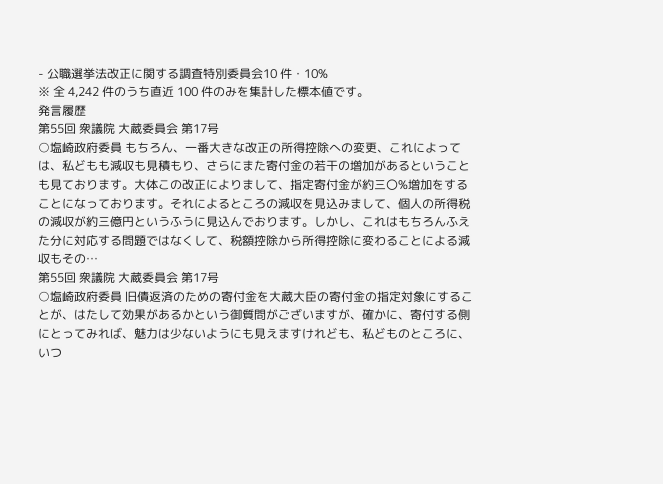- 公職選挙法改正に関する調査特別委員会10 件・10%
※ 全 4,242 件のうち直近 100 件のみを集計した標本値です。
発言履歴
第55回 衆議院 大蔵委員会 第17号
○塩崎政府委員 もちろん、一番大きな改正の所得控除への変更、これによっては、私どもも減収も見積もり、さらにまた寄付金の若干の増加があるということも見ております。大体この改正によりまして、指定寄付金が約三〇%増加をすることになっております。それによるところの減収を見込みまして、個人の所得税の減収が約三億円というふうに見込んでおります。しかし、これはもちろんふえた分に対応する問題ではなくして、税額控除から所得控除に変わることによる減収もその…
第55回 衆議院 大蔵委員会 第17号
○塩崎政府委員 旧債返済のための寄付金を大蔵大臣の寄付金の指定対象にすることが、はたして効果があるかという御質問がございますが、確かに、寄付する側にとってみれば、魅力は少ないようにも見えますけれども、私どものところに、いつ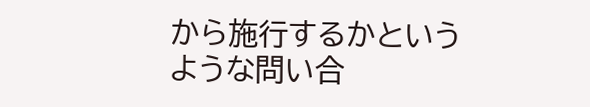から施行するかというような問い合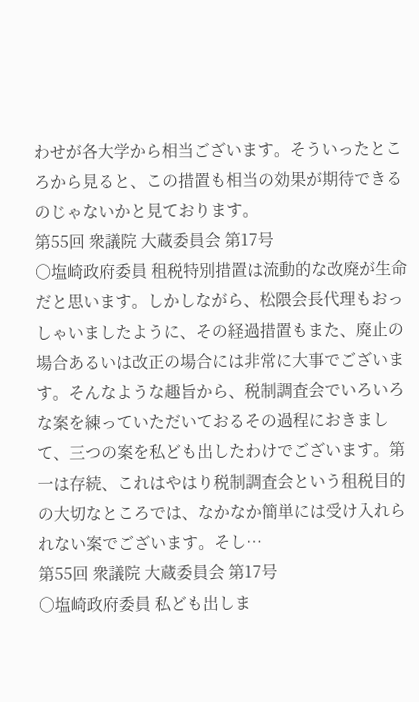わせが各大学から相当ございます。そういったところから見ると、この措置も相当の効果が期待できるのじゃないかと見ております。
第55回 衆議院 大蔵委員会 第17号
○塩崎政府委員 租税特別措置は流動的な改廃が生命だと思います。しかしながら、松隈会長代理もおっしゃいましたように、その経過措置もまた、廃止の場合あるいは改正の場合には非常に大事でございます。そんなような趣旨から、税制調査会でいろいろな案を練っていただいておるその過程におきまして、三つの案を私ども出したわけでございます。第一は存続、これはやはり税制調査会という租税目的の大切なところでは、なかなか簡単には受け入れられない案でございます。そし…
第55回 衆議院 大蔵委員会 第17号
○塩崎政府委員 私ども出しま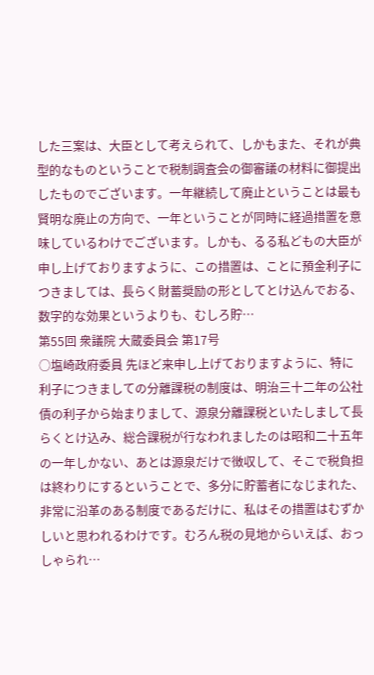した三案は、大臣として考えられて、しかもまた、それが典型的なものということで税制調査会の御審議の材料に御提出したものでございます。一年継続して廃止ということは最も賢明な廃止の方向で、一年ということが同時に経過措置を意味しているわけでございます。しかも、るる私どもの大臣が申し上げておりますように、この措置は、ことに預金利子につきましては、長らく財蓄奨励の形としてとけ込んでおる、数字的な効果というよりも、むしろ貯…
第55回 衆議院 大蔵委員会 第17号
○塩崎政府委員 先ほど来申し上げておりますように、特に利子につきましての分離課税の制度は、明治三十二年の公社債の利子から始まりまして、源泉分離課税といたしまして長らくとけ込み、総合課税が行なわれましたのは昭和二十五年の一年しかない、あとは源泉だけで徴収して、そこで税負担は終わりにするということで、多分に貯蓄者になじまれた、非常に沿革のある制度であるだけに、私はその措置はむずかしいと思われるわけです。むろん税の見地からいえば、おっしゃられ…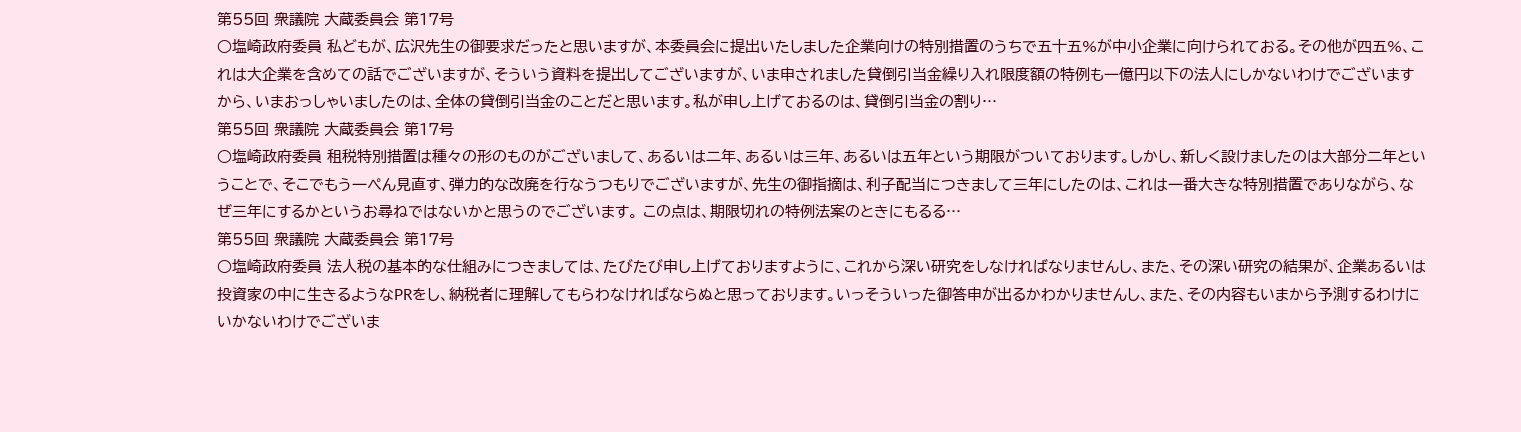第55回 衆議院 大蔵委員会 第17号
○塩崎政府委員 私どもが、広沢先生の御要求だったと思いますが、本委員会に提出いたしました企業向けの特別措置のうちで五十五%が中小企業に向けられておる。その他が四五%、これは大企業を含めての話でございますが、そういう資料を提出してございますが、いま申されました貸倒引当金繰り入れ限度額の特例も一億円以下の法人にしかないわけでございますから、いまおっしゃいましたのは、全体の貸倒引当金のことだと思います。私が申し上げておるのは、貸倒引当金の割り…
第55回 衆議院 大蔵委員会 第17号
○塩崎政府委員 租税特別措置は種々の形のものがございまして、あるいは二年、あるいは三年、あるいは五年という期限がついております。しかし、新しく設けましたのは大部分二年ということで、そこでもう一ぺん見直す、弾力的な改廃を行なうつもりでございますが、先生の御指摘は、利子配当につきまして三年にしたのは、これは一番大きな特別措置でありながら、なぜ三年にするかというお尋ねではないかと思うのでございます。 この点は、期限切れの特例法案のときにもるる…
第55回 衆議院 大蔵委員会 第17号
○塩崎政府委員 法人税の基本的な仕組みにつきましては、たびたび申し上げておりますように、これから深い研究をしなければなりませんし、また、その深い研究の結果が、企業あるいは投資家の中に生きるようなPRをし、納税者に理解してもらわなければならぬと思っております。いっそういった御答申が出るかわかりませんし、また、その内容もいまから予測するわけにいかないわけでございま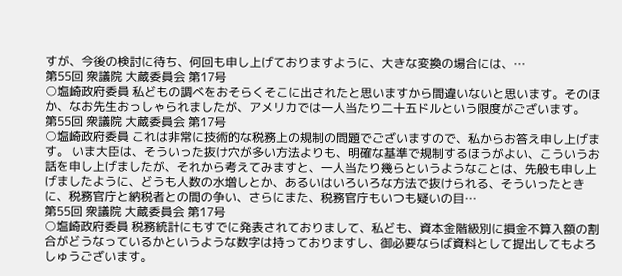すが、今後の検討に待ち、何回も申し上げておりますように、大きな変換の場合には、…
第55回 衆議院 大蔵委員会 第17号
○塩崎政府委員 私どもの調べをおそらくそこに出されたと思いますから間違いないと思います。そのほか、なお先生おっしゃられましたが、アメリカでは一人当たり二十五ドルという限度がございます。
第55回 衆議院 大蔵委員会 第17号
○塩崎政府委員 これは非常に技術的な税務上の規制の問題でございますので、私からお答え申し上げます。 いま大臣は、そういった抜け穴が多い方法よりも、明確な基準で規制するほうがよい、こういうお話を申し上げましたが、それから考えてみますと、一人当たり幾らというようなことは、先般も申し上げましたように、どうも人数の水増しとか、あるいはいろいろな方法で抜けられる、そういったときに、税務官庁と納税者との間の争い、さらにまた、税務官庁もいつも疑いの目…
第55回 衆議院 大蔵委員会 第17号
○塩崎政府委員 税務統計にもすでに発表されておりまして、私ども、資本金階級別に損金不算入額の割合がどうなっているかというような数字は持っておりますし、御必要ならば資料として提出してもよろしゅうございます。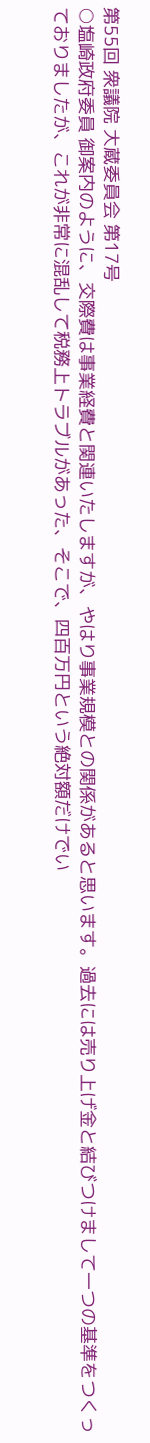第55回 衆議院 大蔵委員会 第17号
○塩崎政府委員 御案内のように、交際費は事業経費と関連いたしますが、やはり事業規模との関係があると思います。過去には売り上げ金と結びつけまして一つの基準をつくっておりましたが、これが非常に混乱して税務上トラブルがあった、そこで、四百万円という絶対額だけでい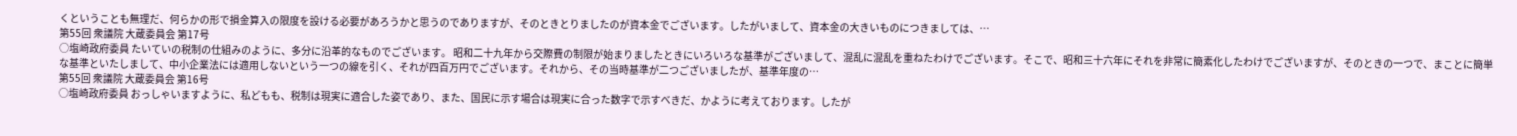くということも無理だ、何らかの形で損金算入の限度を設ける必要があろうかと思うのでありますが、そのときとりましたのが資本金でございます。したがいまして、資本金の大きいものにつきましては、…
第55回 衆議院 大蔵委員会 第17号
○塩崎政府委員 たいていの税制の仕組みのように、多分に沿革的なものでございます。 昭和二十九年から交際費の制限が始まりましたときにいろいろな基準がございまして、混乱に混乱を重ねたわけでございます。そこで、昭和三十六年にそれを非常に簡素化したわけでございますが、そのときの一つで、まことに簡単な基準といたしまして、中小企業法には適用しないという一つの線を引く、それが四百万円でございます。それから、その当時基準が二つございましたが、基準年度の…
第55回 衆議院 大蔵委員会 第16号
○塩崎政府委員 おっしゃいますように、私どもも、税制は現実に適合した姿であり、また、国民に示す場合は現実に合った数字で示すべきだ、かように考えております。したが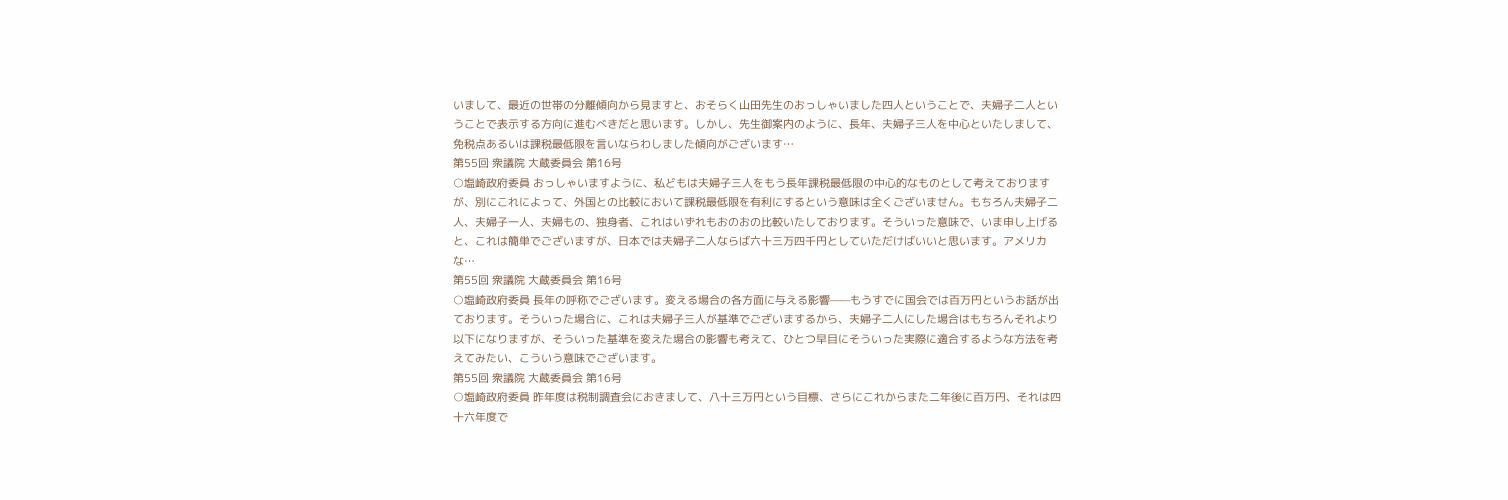いまして、最近の世帯の分離傾向から見ますと、おそらく山田先生のおっしゃいました四人ということで、夫婦子二人ということで表示する方向に進むべきだと思います。しかし、先生御案内のように、長年、夫婦子三人を中心といたしまして、免税点あるいは課税最低限を言いならわしました傾向がございます…
第55回 衆議院 大蔵委員会 第16号
○塩崎政府委員 おっしゃいますように、私どもは夫婦子三人をもう長年課税最低限の中心的なものとして考えておりますが、別にこれによって、外国との比較において課税最低限を有利にするという意味は全くございません。もちろん夫婦子二人、夫婦子一人、夫婦もの、独身者、これはいずれもおのおの比較いたしております。そういった意味で、いま申し上げると、これは簡単でございますが、日本では夫婦子二人ならば六十三万四千円としていただけばいいと思います。アメリカな…
第55回 衆議院 大蔵委員会 第16号
○塩崎政府委員 長年の呼称でございます。変える場合の各方面に与える影響——もうすでに国会では百万円というお話が出ております。そういった場合に、これは夫婦子三人が基準でございまするから、夫婦子二人にした場合はもちろんそれより以下になりますが、そういった基準を変えた場合の影響も考えて、ひとつ早目にそういった実際に適合するような方法を考えてみたい、こういう意味でございます。
第55回 衆議院 大蔵委員会 第16号
○塩崎政府委員 昨年度は税制調査会におきまして、八十三万円という目標、さらにこれからまた二年後に百万円、それは四十六年度で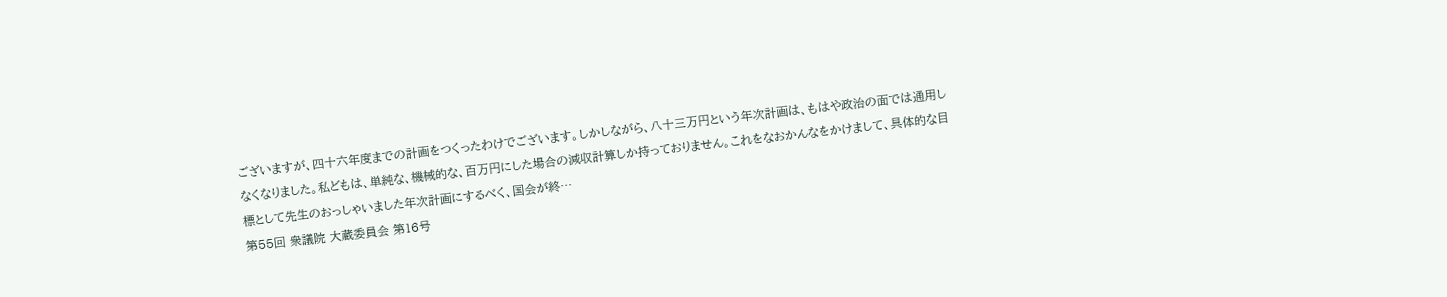ございますが、四十六年度までの計画をつくったわけでございます。しかしながら、八十三万円という年次計画は、もはや政治の面では通用しなくなりました。私どもは、単純な、機械的な、百万円にした場合の減収計算しか持っておりません。これをなおかんなをかけまして、具体的な目標として先生のおっしゃいました年次計画にするべく、国会が終…
第55回 衆議院 大蔵委員会 第16号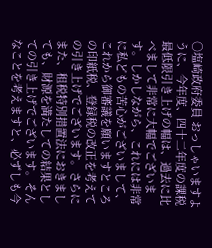○塩崎政府委員 おっしゃいますように、今年度、四十二年度の課税最低限引き上げの幅は、過去に比べまして非常に大幅でございます。しかしながら、これには非常に私どもの苦心がございまして、これから御審議を願いますところの印紙税、登録税の改正を考えての引き上げでございます。さらにまた、租税特別措置法におきましても、財源を満たしての結果としての引き上げでございます。そんなことを考えますと、必ずしも今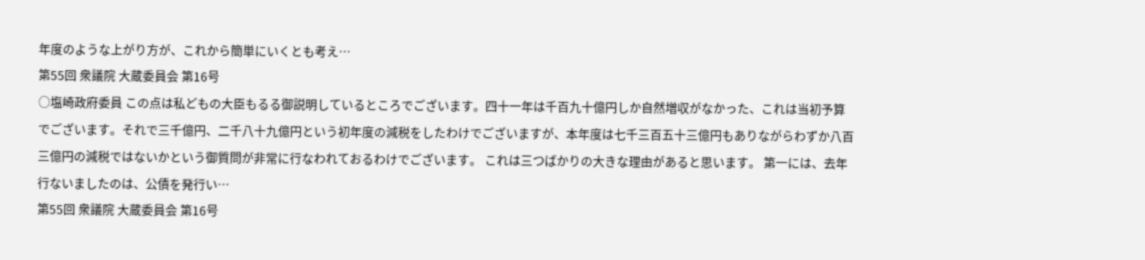年度のような上がり方が、これから簡単にいくとも考え…
第55回 衆議院 大蔵委員会 第16号
○塩崎政府委員 この点は私どもの大臣もるる御説明しているところでございます。四十一年は千百九十億円しか自然増収がなかった、これは当初予算でございます。それで三千億円、二千八十九億円という初年度の減税をしたわけでございますが、本年度は七千三百五十三億円もありながらわずか八百三億円の減税ではないかという御質問が非常に行なわれておるわけでございます。 これは三つばかりの大きな理由があると思います。 第一には、去年行ないましたのは、公債を発行い…
第55回 衆議院 大蔵委員会 第16号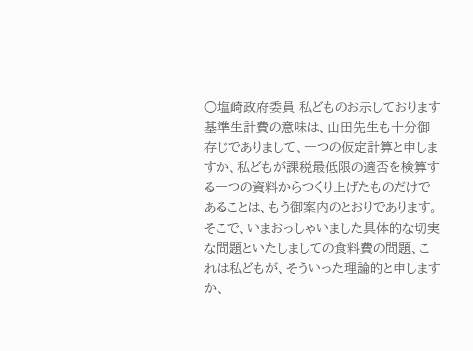○塩崎政府委員 私どものお示しております基準生計費の意味は、山田先生も十分御存じでありまして、一つの仮定計算と申しますか、私どもが課税最低限の適否を検算する一つの資料からつくり上げたものだけであることは、もう御案内のとおりであります。 そこで、いまおっしゃいました具体的な切実な問題といたしましての食料費の問題、これは私どもが、そういった理論的と申しますか、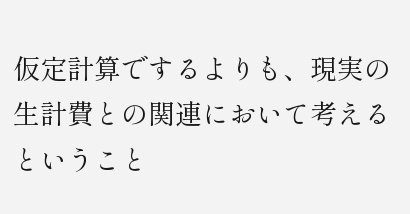仮定計算でするよりも、現実の生計費との関連において考えるということ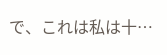で、これは私は十…